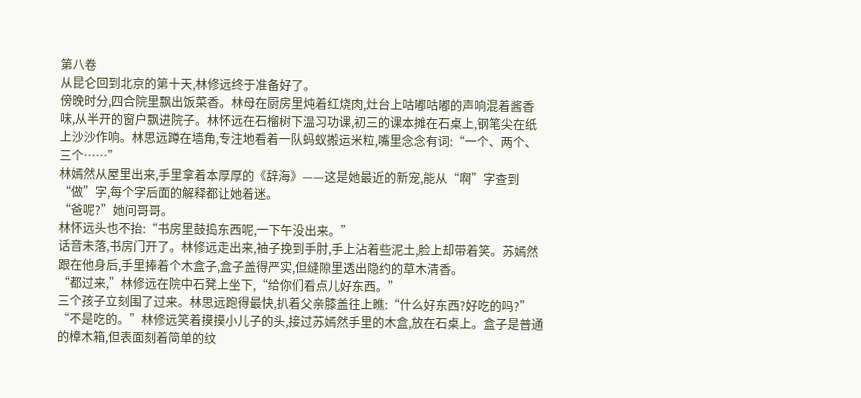第八卷
从昆仑回到北京的第十天,林修远终于准备好了。
傍晚时分,四合院里飘出饭菜香。林母在厨房里炖着红烧肉,灶台上咕嘟咕嘟的声响混着酱香味,从半开的窗户飘进院子。林怀远在石榴树下温习功课,初三的课本摊在石桌上,钢笔尖在纸上沙沙作响。林思远蹲在墙角,专注地看着一队蚂蚁搬运米粒,嘴里念念有词:“一个、两个、三个……”
林嫣然从屋里出来,手里拿着本厚厚的《辞海》——这是她最近的新宠,能从“啊”字查到“做”字,每个字后面的解释都让她着迷。
“爸呢?”她问哥哥。
林怀远头也不抬:“书房里鼓捣东西呢,一下午没出来。”
话音未落,书房门开了。林修远走出来,袖子挽到手肘,手上沾着些泥土,脸上却带着笑。苏嫣然跟在他身后,手里捧着个木盒子,盒子盖得严实,但缝隙里透出隐约的草木清香。
“都过来,”林修远在院中石凳上坐下,“给你们看点儿好东西。”
三个孩子立刻围了过来。林思远跑得最快,扒着父亲膝盖往上瞧:“什么好东西?好吃的吗?”
“不是吃的。”林修远笑着摸摸小儿子的头,接过苏嫣然手里的木盒,放在石桌上。盒子是普通的樟木箱,但表面刻着简单的纹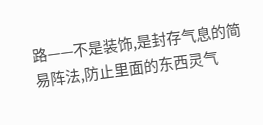路——不是装饰,是封存气息的简易阵法,防止里面的东西灵气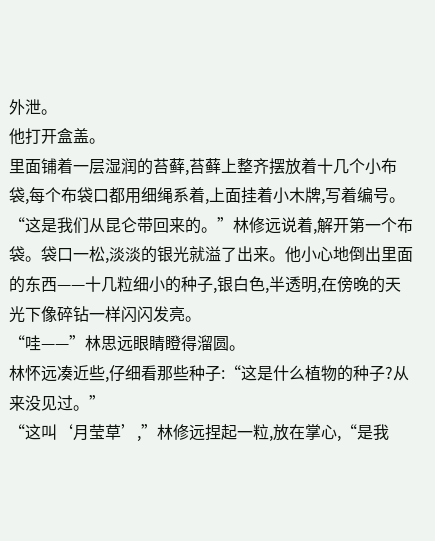外泄。
他打开盒盖。
里面铺着一层湿润的苔藓,苔藓上整齐摆放着十几个小布袋,每个布袋口都用细绳系着,上面挂着小木牌,写着编号。
“这是我们从昆仑带回来的。”林修远说着,解开第一个布袋。袋口一松,淡淡的银光就溢了出来。他小心地倒出里面的东西——十几粒细小的种子,银白色,半透明,在傍晚的天光下像碎钻一样闪闪发亮。
“哇——”林思远眼睛瞪得溜圆。
林怀远凑近些,仔细看那些种子:“这是什么植物的种子?从来没见过。”
“这叫‘月莹草’,”林修远捏起一粒,放在掌心,“是我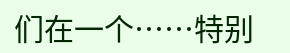们在一个……特别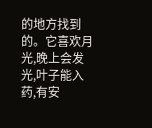的地方找到的。它喜欢月光,晚上会发光,叶子能入药,有安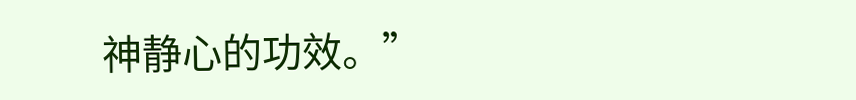神静心的功效。”